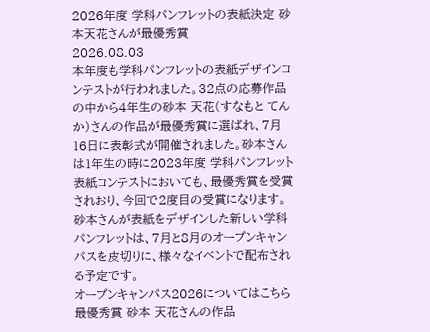2026年度 学科パンフレットの表紙決定 砂本天花さんが最優秀賞
2026.08.03
本年度も学科パンフレットの表紙デザインコンテストが行われました。32点の応募作品の中から4年生の砂本 天花(すなもと てんか)さんの作品が最優秀賞に選ばれ、7月16日に表彰式が開催されました。砂本さんは1年生の時に2023年度 学科パンフレット表紙コンテストにおいても、最優秀賞を受賞されおり、今回で2度目の受賞になります。
砂本さんが表紙をデザインした新しい学科パンフレットは、7月と8月のオープンキャンパスを皮切りに、様々なイベントで配布される予定です。
オープンキャンパス2026についてはこちら
最優秀賞 砂本 天花さんの作品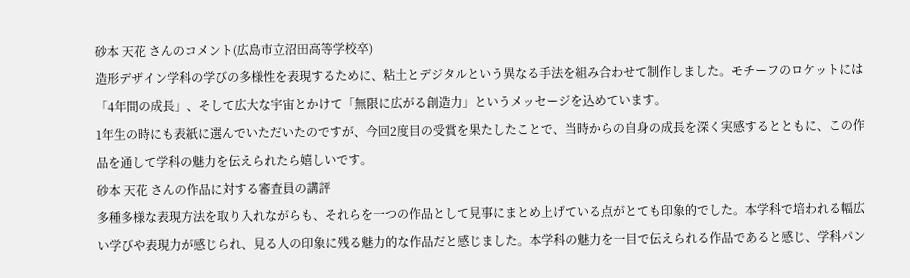砂本 天花 さんのコメント(広島市立沼田高等学校卒)
造形デザイン学科の学びの多様性を表現するために、粘土とデジタルという異なる手法を組み合わせて制作しました。モチーフのロケットには「4年間の成長」、そして広大な宇宙とかけて「無限に広がる創造力」というメッセージを込めています。
1年生の時にも表紙に選んでいただいたのですが、今回2度目の受賞を果たしたことで、当時からの自身の成長を深く実感するとともに、この作品を通して学科の魅力を伝えられたら嬉しいです。
砂本 天花 さんの作品に対する審査員の講評
多種多様な表現方法を取り入れながらも、それらを一つの作品として見事にまとめ上げている点がとても印象的でした。本学科で培われる幅広い学びや表現力が感じられ、見る人の印象に残る魅力的な作品だと感じました。本学科の魅力を一目で伝えられる作品であると感じ、学科パン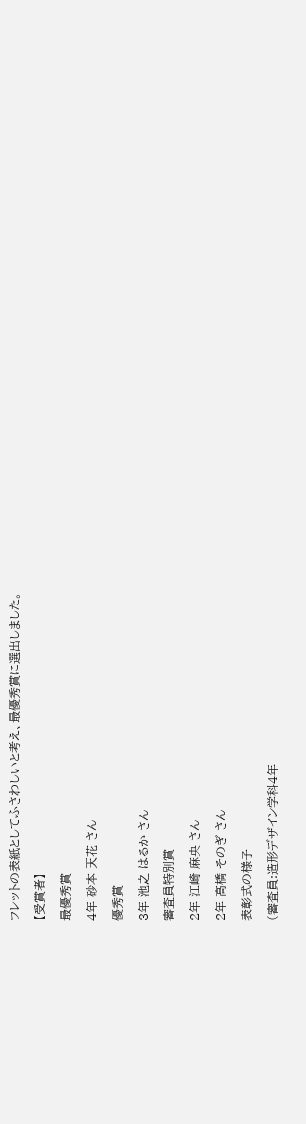フレットの表紙としてふさわしいと考え、最優秀賞に選出しました。
【受賞者】
最優秀賞
4年 砂本 天花 さん
優秀賞
3年 池之 はるか さん
審査員特別賞
2年 江崎 麻央 さん
2年 高橋 そのぎ さん
表彰式の様子
(審査員:造形デザイン学科4年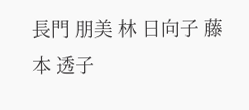長門 朋美 林 日向子 藤本 透子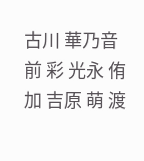古川 華乃音 前 彩 光永 侑加 吉原 萌 渡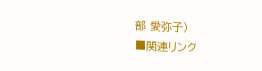部 愛弥子)
■関連リンク